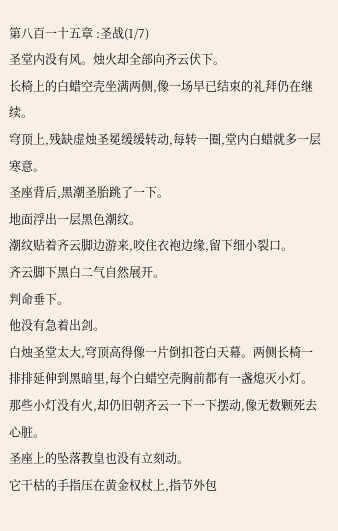第八百一十五章 :圣战(1/7)
圣堂内没有风。烛火却全部向齐云伏下。
长椅上的白蜡空壳坐满两侧,像一场早已结束的礼拜仍在继续。
穹顶上,残缺虚烛圣冕缓缓转动,每转一圈,堂内白蜡就多一层寒意。
圣座背后,黑潮圣胎跳了一下。
地面浮出一层黑色潮纹。
潮纹贴着齐云脚边游来,咬住衣袍边缘,留下细小裂口。
齐云脚下黑白二气自然展开。
判命垂下。
他没有急着出剑。
白烛圣堂太大,穹顶高得像一片倒扣苍白天幕。两侧长椅一排排延伸到黑暗里,每个白蜡空壳胸前都有一盏熄灭小灯。
那些小灯没有火,却仍旧朝齐云一下一下摆动,像无数颗死去心脏。
圣座上的坠落教皇也没有立刻动。
它干枯的手指压在黄金权杖上,指节外包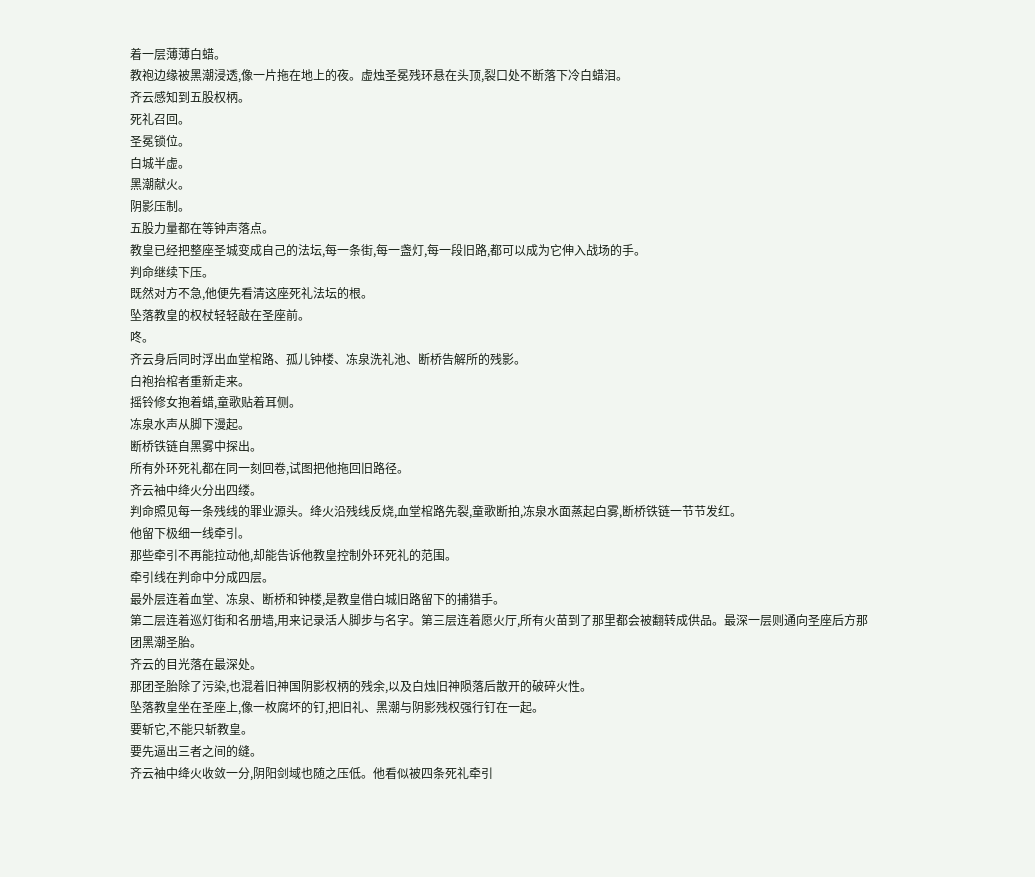着一层薄薄白蜡。
教袍边缘被黑潮浸透,像一片拖在地上的夜。虚烛圣冕残环悬在头顶,裂口处不断落下冷白蜡泪。
齐云感知到五股权柄。
死礼召回。
圣冕锁位。
白城半虚。
黑潮献火。
阴影压制。
五股力量都在等钟声落点。
教皇已经把整座圣城变成自己的法坛,每一条街,每一盏灯,每一段旧路,都可以成为它伸入战场的手。
判命继续下压。
既然对方不急,他便先看清这座死礼法坛的根。
坠落教皇的权杖轻轻敲在圣座前。
咚。
齐云身后同时浮出血堂棺路、孤儿钟楼、冻泉洗礼池、断桥告解所的残影。
白袍抬棺者重新走来。
摇铃修女抱着蜡,童歌贴着耳侧。
冻泉水声从脚下漫起。
断桥铁链自黑雾中探出。
所有外环死礼都在同一刻回卷,试图把他拖回旧路径。
齐云袖中绛火分出四缕。
判命照见每一条残线的罪业源头。绛火沿残线反烧,血堂棺路先裂,童歌断拍,冻泉水面蒸起白雾,断桥铁链一节节发红。
他留下极细一线牵引。
那些牵引不再能拉动他,却能告诉他教皇控制外环死礼的范围。
牵引线在判命中分成四层。
最外层连着血堂、冻泉、断桥和钟楼,是教皇借白城旧路留下的捕猎手。
第二层连着巡灯街和名册墙,用来记录活人脚步与名字。第三层连着愿火厅,所有火苗到了那里都会被翻转成供品。最深一层则通向圣座后方那团黑潮圣胎。
齐云的目光落在最深处。
那团圣胎除了污染,也混着旧神国阴影权柄的残余,以及白烛旧神陨落后散开的破碎火性。
坠落教皇坐在圣座上,像一枚腐坏的钉,把旧礼、黑潮与阴影残权强行钉在一起。
要斩它,不能只斩教皇。
要先逼出三者之间的缝。
齐云袖中绛火收敛一分,阴阳剑域也随之压低。他看似被四条死礼牵引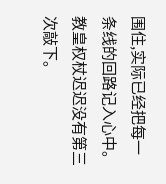围住,实际已经把每一条线的回路记入心中。
教皇权杖迟迟没有第三次敲下。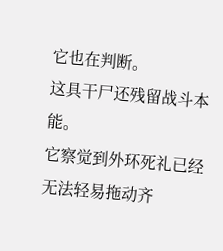它也在判断。
这具干尸还残留战斗本能。
它察觉到外环死礼已经无法轻易拖动齐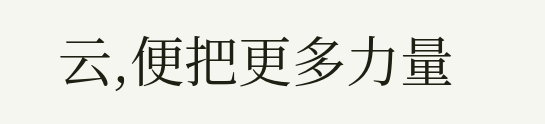云,便把更多力量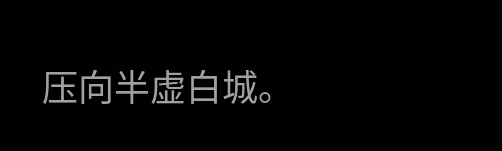压向半虚白城。